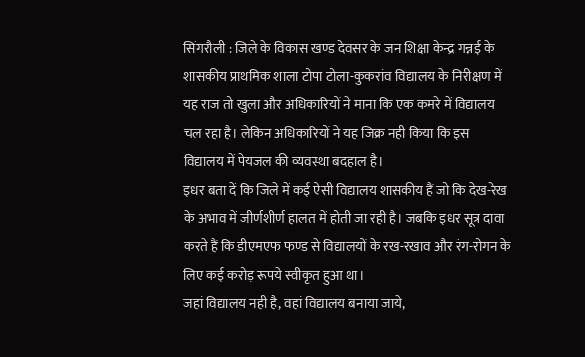सिंगरौली : जिले के विकास खण्ड देवसर के जन शिक्षा केन्द्र गन्नई के शासकीय प्राथमिक शाला टोपा टोला-कुकरांव विद्यालय के निरीक्षण में यह राज तो खुला और अधिकारियों ने माना कि एक कमरे में विद्यालय चल रहा है। लेकिन अधिकारियों ने यह जिक्र नही किया कि इस विद्यालय में पेयजल की व्यवस्था बदहाल है।
इधर बता दें कि जिले में कई ऐसी विद्यालय शासकीय हैं जो कि देख-रेख के अभाव में जीर्णशीर्ण हालत में होती जा रही है। जबकि इधर सूत्र दावा करते हैं कि डीएमएफ फण्ड से विद्यालयों के रख-रखाव और रंग-रोगन के लिए कई करोड़ रूपये स्वीकृत हुआ था।
जहां विद्यालय नही है, वहां विद्यालय बनाया जाये,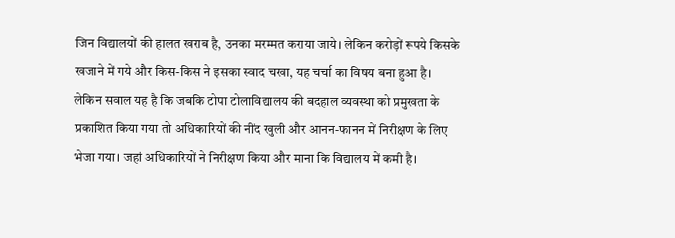जिन विद्यालयों की हालत खराब है, उनका मरम्मत कराया जाये। लेकिन करोड़ों रूपये किसके खजाने में गये और किस-किस ने इसका स्वाद चखा, यह चर्चा का विषय बना हुआ है। लेकिन सवाल यह है कि जबकि टोपा टोलाविद्यालय की बदहाल व्यवस्था को प्रमुखता के प्रकाशित किया गया तो अधिकारियों की नींद खुली और आनन-फानन में निरीक्षण के लिए भेजा गया। जहां अधिकारियों ने निरीक्षण किया और माना कि विद्यालय में कमी है।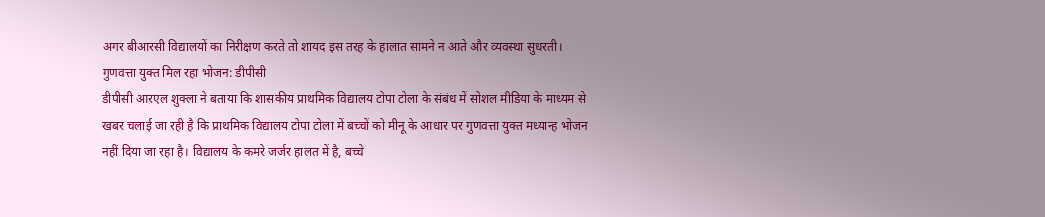अगर बीआरसी विद्यालयों का निरीक्षण करते तो शायद इस तरह के हालात सामने न आते और व्यवस्था सुधरती।
गुणवत्ता युक्त मिल रहा भोजन: डीपीसी
डीपीसी आरएल शुक्ला ने बताया कि शासकीय प्राथमिक विद्यालय टोपा टोला के संबंध में सोशल मीडिया के माध्यम से खबर चलाई जा रही है कि प्राथमिक विद्यालय टोपा टोला में बच्चों को मीनू के आधार पर गुणवत्ता युक्त मध्यान्ह भोजन नहीं दिया जा रहा है। विद्यालय के कमरे जर्जर हालत में है, बच्चे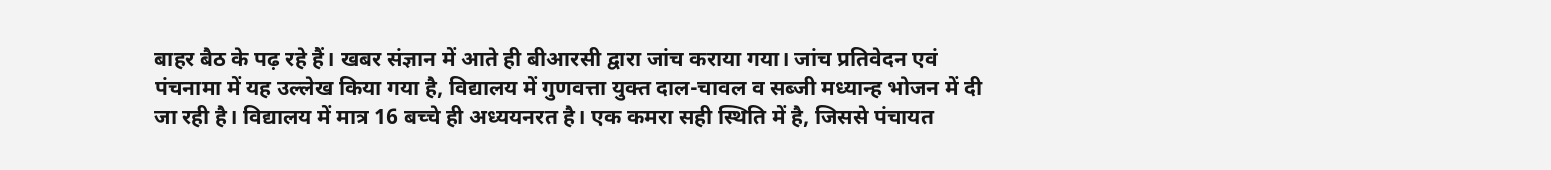बाहर बैठ के पढ़ रहे हैं। खबर संज्ञान में आते ही बीआरसी द्वारा जांच कराया गया। जांच प्रतिवेदन एवं पंचनामा में यह उल्लेख किया गया है, विद्यालय में गुणवत्ता युक्त दाल-चावल व सब्जी मध्यान्ह भोजन में दी जा रही है। विद्यालय में मात्र 16 बच्चे ही अध्ययनरत है। एक कमरा सही स्थिति में है, जिससे पंचायत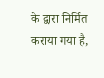के द्वारा निर्मित कराया गया है,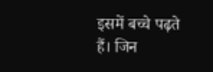इसमें बच्चे पढ़ते हैं। जिन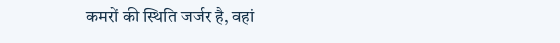कमरों की स्थिति जर्जर है, वहां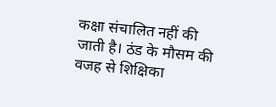कक्षा संचालित नहीं की जाती है। ठंड के मौसम की वजह से शिक्षिका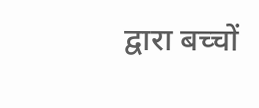द्वारा बच्चों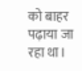को बाहर पढ़ाया जा रहा था।